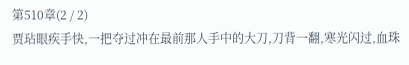第510章(2 / 2)
贾玷眼疾手快,一把夺过冲在最前那人手中的大刀,刀背一翻,寒光闪过,血珠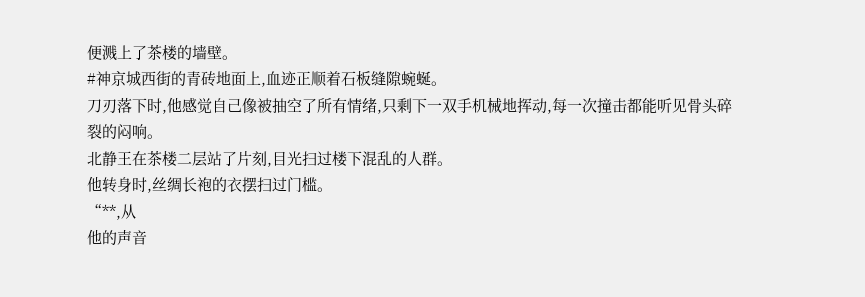便溅上了茶楼的墙壁。
#神京城西街的青砖地面上,血迹正顺着石板缝隙蜿蜒。
刀刃落下时,他感觉自己像被抽空了所有情绪,只剩下一双手机械地挥动,每一次撞击都能听见骨头碎裂的闷响。
北静王在茶楼二层站了片刻,目光扫过楼下混乱的人群。
他转身时,丝绸长袍的衣摆扫过门槛。
“**,从
他的声音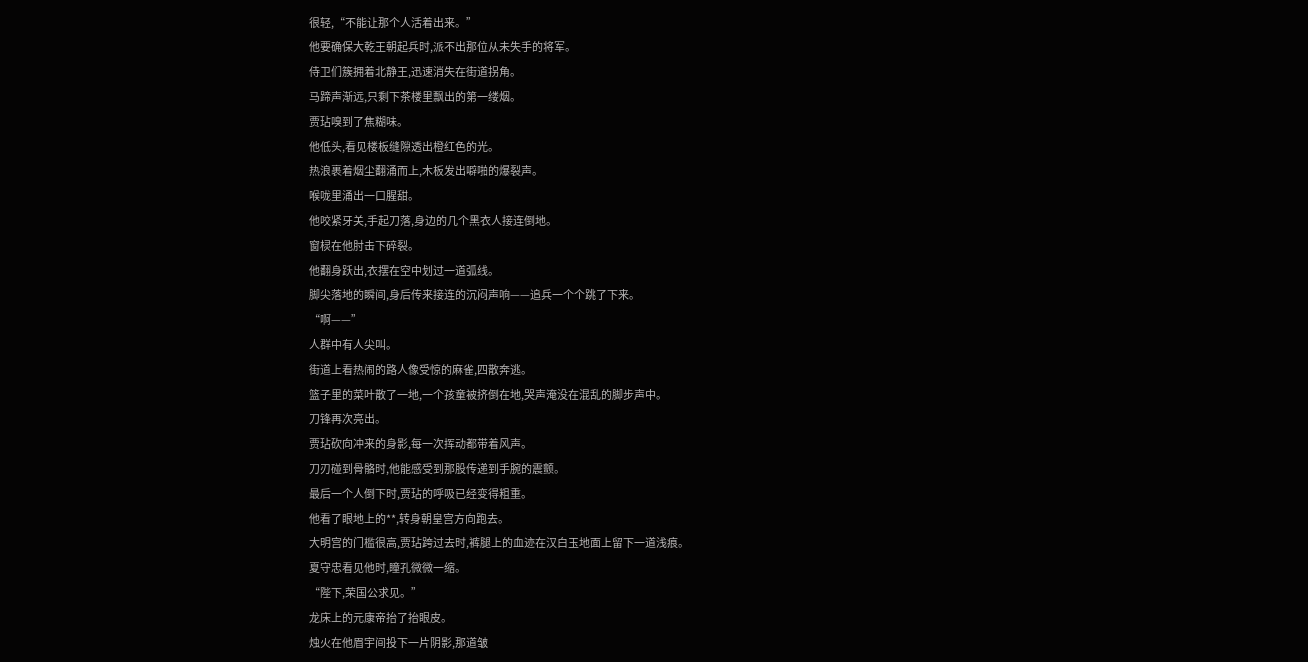很轻,“不能让那个人活着出来。”
他要确保大乾王朝起兵时,派不出那位从未失手的将军。
侍卫们簇拥着北静王,迅速消失在街道拐角。
马蹄声渐远,只剩下茶楼里飘出的第一缕烟。
贾玷嗅到了焦糊味。
他低头,看见楼板缝隙透出橙红色的光。
热浪裹着烟尘翻涌而上,木板发出噼啪的爆裂声。
喉咙里涌出一口腥甜。
他咬紧牙关,手起刀落,身边的几个黑衣人接连倒地。
窗棂在他肘击下碎裂。
他翻身跃出,衣摆在空中划过一道弧线。
脚尖落地的瞬间,身后传来接连的沉闷声响——追兵一个个跳了下来。
“啊——”
人群中有人尖叫。
街道上看热闹的路人像受惊的麻雀,四散奔逃。
篮子里的菜叶散了一地,一个孩童被挤倒在地,哭声淹没在混乱的脚步声中。
刀锋再次亮出。
贾玷砍向冲来的身影,每一次挥动都带着风声。
刀刃碰到骨骼时,他能感受到那股传递到手腕的震颤。
最后一个人倒下时,贾玷的呼吸已经变得粗重。
他看了眼地上的**,转身朝皇宫方向跑去。
大明宫的门槛很高,贾玷跨过去时,裤腿上的血迹在汉白玉地面上留下一道浅痕。
夏守忠看见他时,瞳孔微微一缩。
“陛下,荣国公求见。”
龙床上的元康帝抬了抬眼皮。
烛火在他眉宇间投下一片阴影,那道皱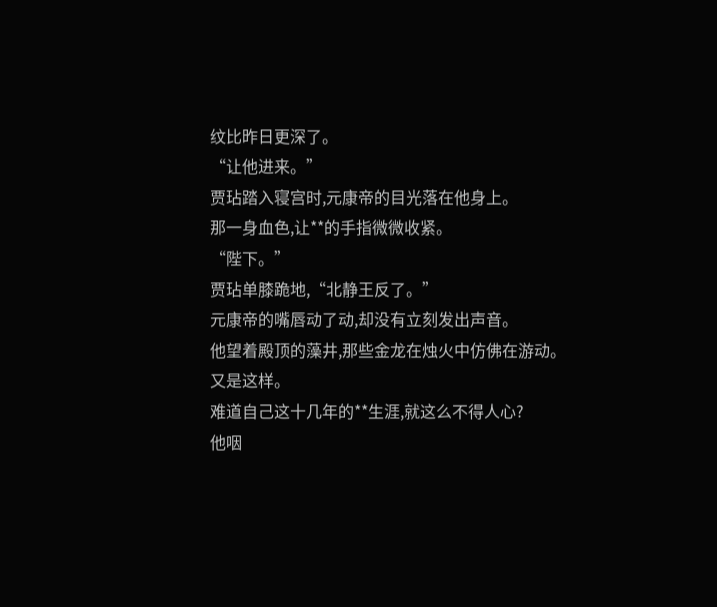纹比昨日更深了。
“让他进来。”
贾玷踏入寝宫时,元康帝的目光落在他身上。
那一身血色,让**的手指微微收紧。
“陛下。”
贾玷单膝跪地,“北静王反了。”
元康帝的嘴唇动了动,却没有立刻发出声音。
他望着殿顶的藻井,那些金龙在烛火中仿佛在游动。
又是这样。
难道自己这十几年的**生涯,就这么不得人心?
他咽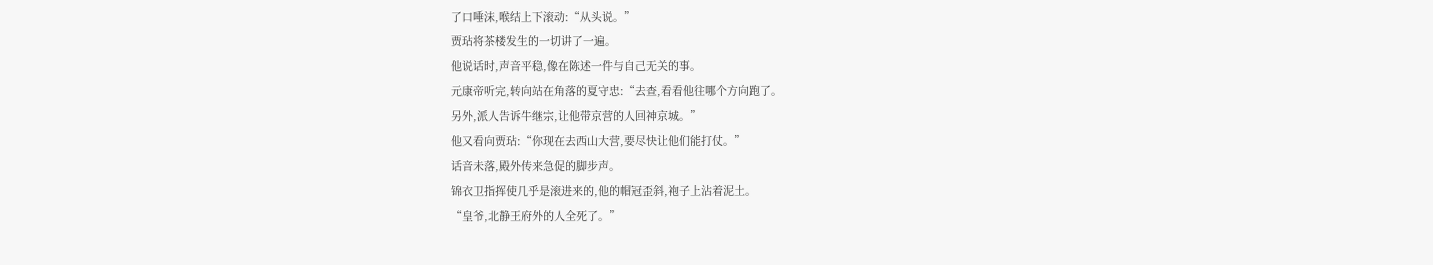了口唾沫,喉结上下滚动:“从头说。”
贾玷将茶楼发生的一切讲了一遍。
他说话时,声音平稳,像在陈述一件与自己无关的事。
元康帝听完,转向站在角落的夏守忠:“去查,看看他往哪个方向跑了。
另外,派人告诉牛继宗,让他带京营的人回神京城。”
他又看向贾玷:“你现在去西山大营,要尽快让他们能打仗。”
话音未落,殿外传来急促的脚步声。
锦衣卫指挥使几乎是滚进来的,他的帽冠歪斜,袍子上沾着泥土。
“皇爷,北静王府外的人全死了。”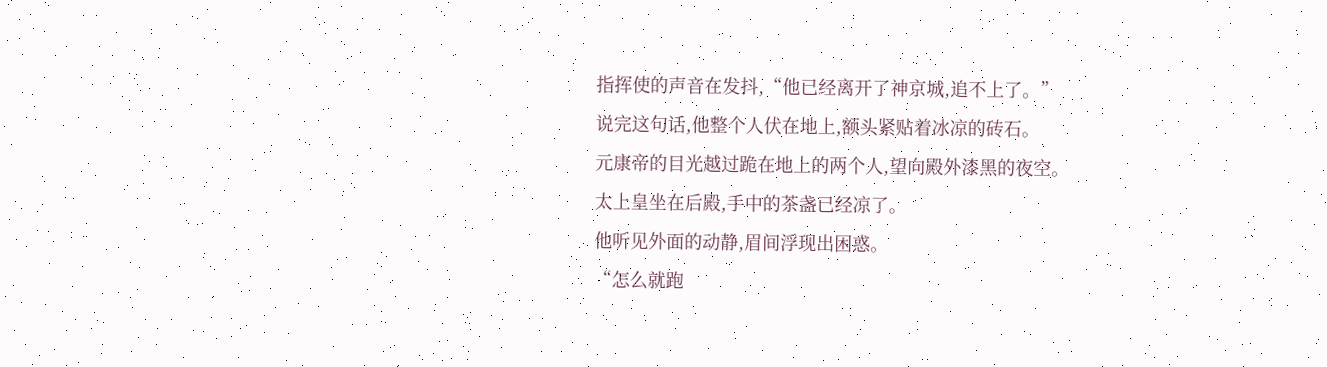指挥使的声音在发抖,“他已经离开了神京城,追不上了。”
说完这句话,他整个人伏在地上,额头紧贴着冰凉的砖石。
元康帝的目光越过跪在地上的两个人,望向殿外漆黑的夜空。
太上皇坐在后殿,手中的茶盏已经凉了。
他听见外面的动静,眉间浮现出困惑。
“怎么就跑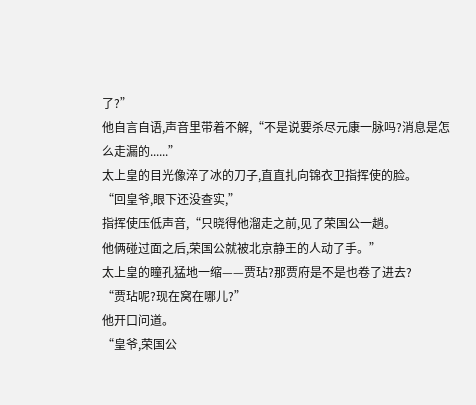了?”
他自言自语,声音里带着不解,“不是说要杀尽元康一脉吗?消息是怎么走漏的......”
太上皇的目光像淬了冰的刀子,直直扎向锦衣卫指挥使的脸。
“回皇爷,眼下还没查实,”
指挥使压低声音,“只晓得他溜走之前,见了荣国公一趟。
他俩碰过面之后,荣国公就被北京静王的人动了手。”
太上皇的瞳孔猛地一缩——贾玷?那贾府是不是也卷了进去?
“贾玷呢?现在窝在哪儿?”
他开口问道。
“皇爷,荣国公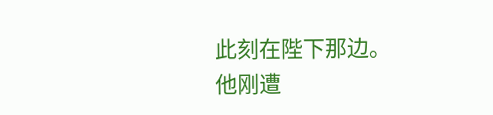此刻在陛下那边。
他刚遭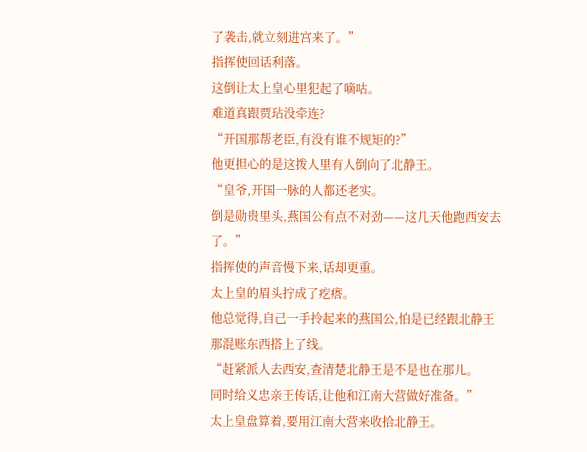了袭击,就立刻进宫来了。”
指挥使回话利落。
这倒让太上皇心里犯起了嘀咕。
难道真跟贾玷没牵连?
“开国那帮老臣,有没有谁不规矩的?”
他更担心的是这拨人里有人倒向了北静王。
“皇爷,开国一脉的人都还老实。
倒是勋贵里头,燕国公有点不对劲——这几天他跑西安去了。”
指挥使的声音慢下来,话却更重。
太上皇的眉头拧成了疙瘩。
他总觉得,自己一手拎起来的燕国公,怕是已经跟北静王那混账东西搭上了线。
“赶紧派人去西安,查清楚北静王是不是也在那儿。
同时给义忠亲王传话,让他和江南大营做好准备。”
太上皇盘算着,要用江南大营来收拾北静王。